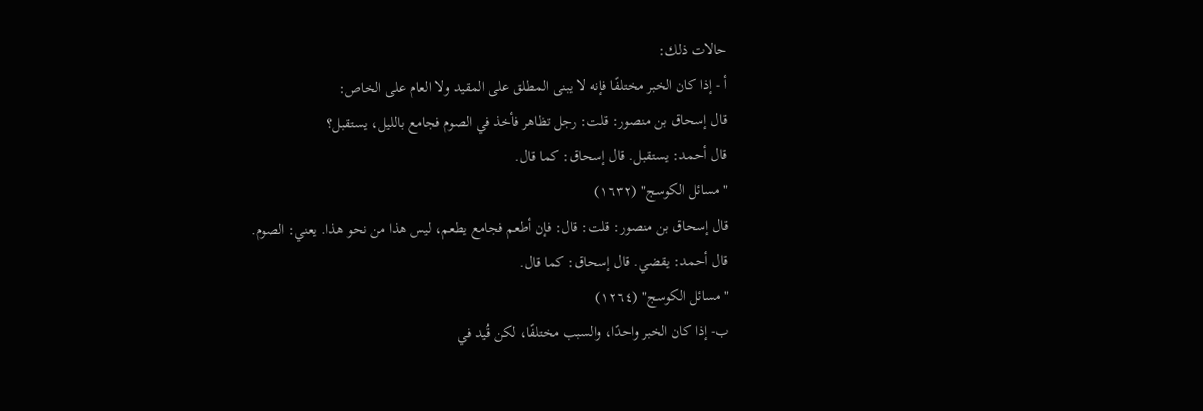حالات ذلك:
أ - إذا كان الخبر مختلفًا فإنه لا يبنى المطلق على المقيد ولا العام على الخاص:
قال إسحاق بن منصور: قلت: رجل تظاهر فأخذ في الصوم فجامع بالليل، يستقبل؟
قال أحمد: يستقبل. قال إسحاق: كما قال.
"مسائل الكوسج" (١٦٣٢)
قال إسحاق بن منصور: قلت: قال: فإن أطعم فجامع يطعم، ليس هذا من نحو هذا. يعني: الصوم.
قال أحمد: يقضي. قال إسحاق: كما قال.
"مسائل الكوسج" (١٢٦٤)
ب- إذا كان الخبر واحدًا، والسبب مختلفًا، لكن قُيد في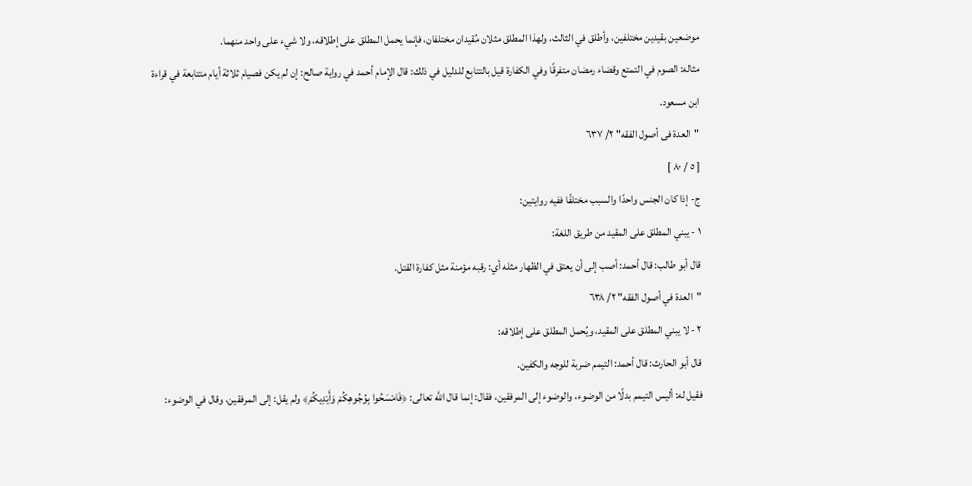موضعين بقيدين مختلفين، وأطلق في الثالث، ولهذا المطلق مثلان مُقيدان مختلفان، فإنما يحمل المطلق على إطلاقه، ولا شيء على واحد منهما.
مثاله: الصوم في التمتع وقضاء رمضان متفرقًا وفي الكفارة قيل بالتتابع للدليل في ذلك: قال الإمام أحمد في رواية صالح: إن لم يكن فصيام ثلاثة أيام متتابعة في قراءة ابن مسعود.
"العدة فى أصول الفقه" ٢/ ٦٣٧
[ ٥ / ٨٠ ]
ج- إذا كان الجنس واحدًا والسبب مختلفًا ففيه روايتين:
١ - يبني المطلق على المقيد من طريق اللغة:
قال أبو طالب: قال أحمد: أصب إلى أن يعتق في الظهار مثله أي: رقبه مؤمنة مثل كفارة القتل.
"العدة في أصول الفقه" ٢/ ٦٣٨
٢ - لا يبني المطلق على المقيد، ويُحمل المطلق على إطلاقه:
قال أبو الحارث: قال أحمد: التيمم ضربة للوجه والكفين.
فقيل له: أليس التيمم بدلًا من الوضوء، والوضوء إلى المرفقين، فقال: إنما قال اللَّه تعالى: ﴿فَامْسَحُوا بِوُجُوهِكُمْ وَأَيْدِيكُمْ﴾ ولم يقل: إلى المرفقين، وقال في الوضوء: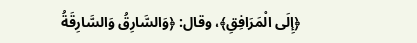﴿إِلَى الْمَرَافِقِ﴾، وقال: ﴿وَالسَّارِقُ وَالسَّارِقَةُ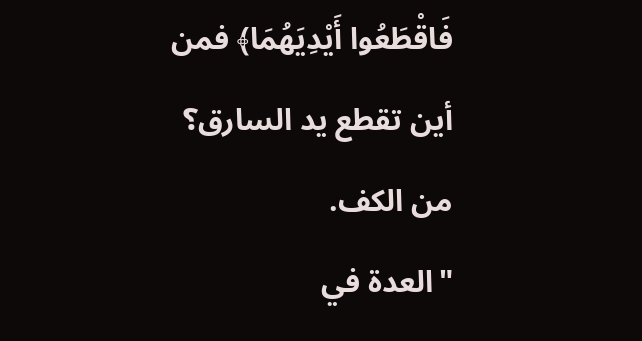فَاقْطَعُوا أَيْدِيَهُمَا﴾ فمن أين تقطع يد السارق؟ من الكف.
"العدة في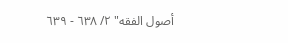أصول الفقه" ٢/ ٦٣٨ - ٦٣٩